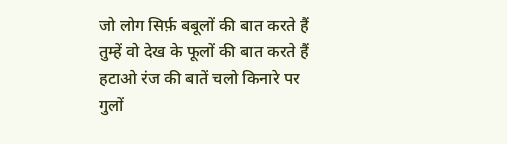जो लोग सिर्फ़ बबूलों की बात करते हैं
तुम्हें वो देख के फूलों की बात करते हैं
हटाओ रंज की बातें चलो किनारे पर
गुलों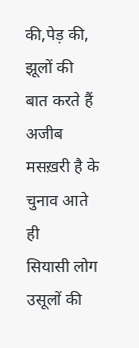की,पेड़ की, झूलों की बात करते हैं
अजीब मसख़री है के चुनाव आते ही
सियासी लोग उसूलों की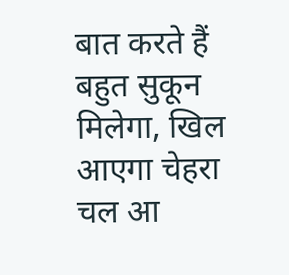बात करते हैं
बहुत सुकून मिलेगा, खिल आएगा चेहरा
चल आ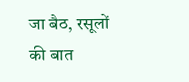जा बैठ, रसूलों की बात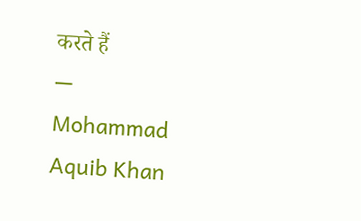करते हैं
— Mohammad Aquib Khan